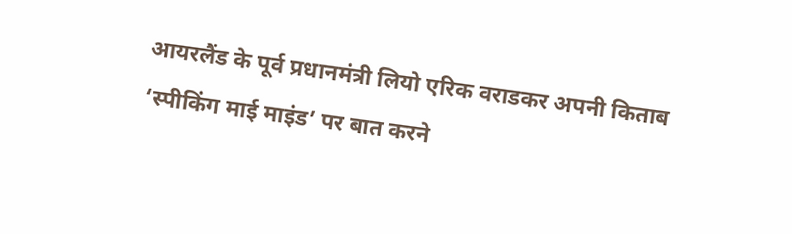आयरलैंड के पूर्व प्रधानमंत्री लियो एरिक वराडकर अपनी किताब ‘स्पीकिंग माई माइंड’ पर बात करने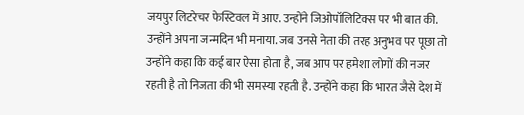जयपुर लिटरेचर फेस्टिवल में आए. उन्होंने जिओपॉलिटिक्स पर भी बात की. उन्होंने अपना जन्मदिन भी मनाया. जब उनसे नेता की तरह अनुभव पर पूछा तो उन्होंने कहा कि कई बार ऐसा होता है, जब आप पर हमेशा लोगों की नजर रहती है तो निजता की भी समस्या रहती है. उन्होंने कहा कि भारत जैसे देश में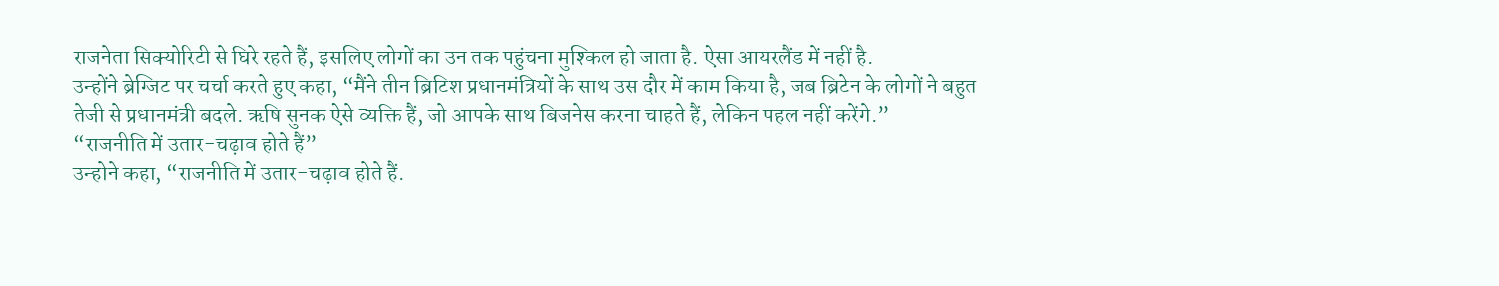राजनेता सिक्योरिटी से घिरे रहते हैं, इसलिए लोगों का उन तक पहुंचना मुश्किल हो जाता है. ऐसा आयरलैंड में नहीं है.
उन्होंने ब्रेग्जिट पर चर्चा करते हुए कहा, “मैंने तीन ब्रिटिश प्रधानमंत्रियों के साथ उस दौर में काम किया है, जब ब्रिटेन के लोगों ने बहुत तेजी से प्रधानमंत्री बदले. ऋषि सुनक ऐसे व्यक्ति हैं, जो आपके साथ बिजनेस करना चाहते हैं, लेकिन पहल नहीं करेंगे.”
“राजनीति में उतार-चढ़ाव होते हैं”
उन्होने कहा, “राजनीति में उतार-चढ़ाव होते हैं.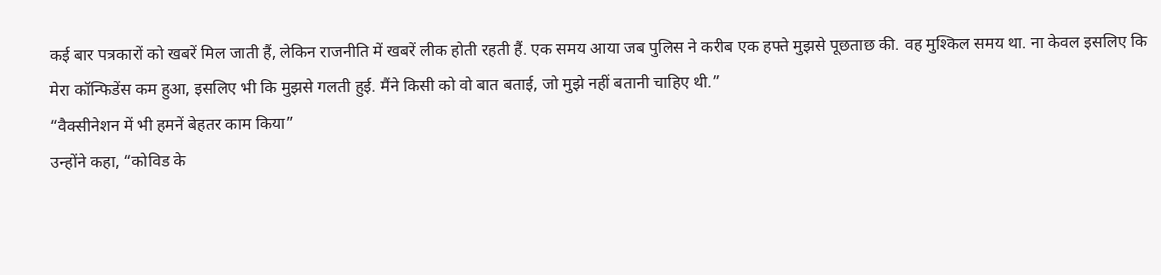कई बार पत्रकारों को खबरें मिल जाती हैं, लेकिन राजनीति में खबरें लीक होती रहती हैं. एक समय आया जब पुलिस ने करीब एक हफ्ते मुझसे पूछताछ की. वह मुश्किल समय था. ना केवल इसलिए कि मेरा कॉन्फिडेंस कम हुआ, इसलिए भी कि मुझसे गलती हुई. मैंने किसी को वो बात बताई, जो मुझे नहीं बतानी चाहिए थी.”
“वैक्सीनेशन में भी हमनें बेहतर काम किया”
उन्होंने कहा, “कोविड के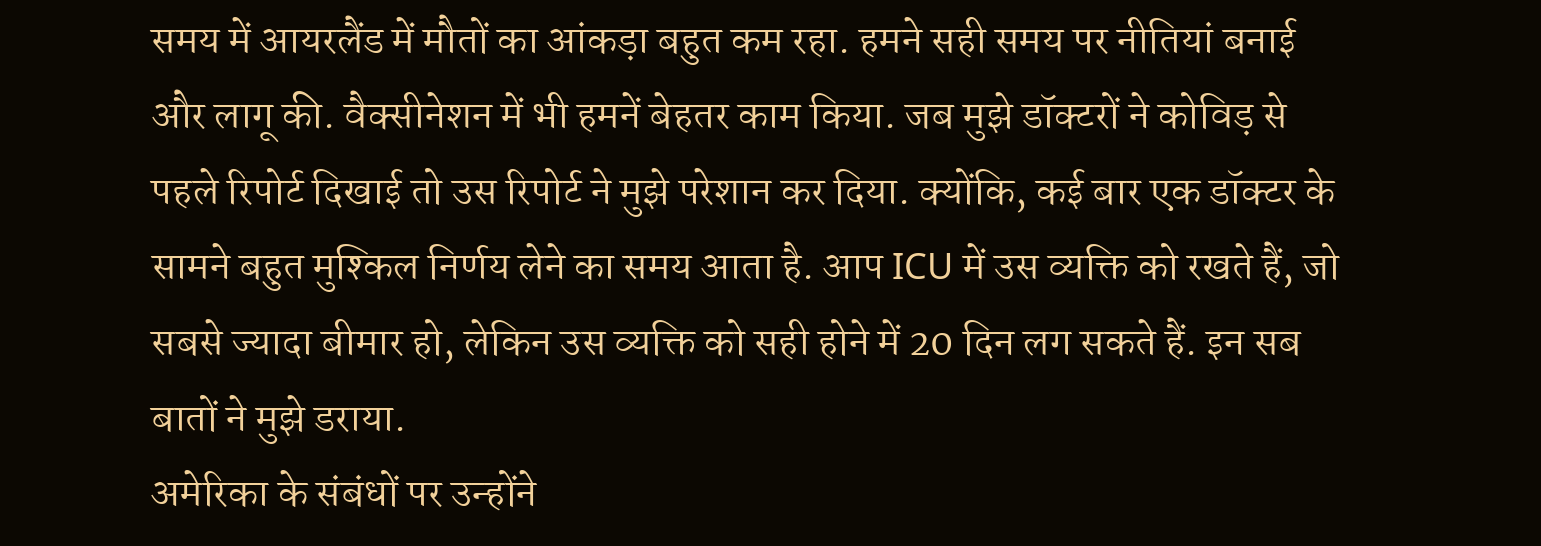समय में आयरलैंड में मौतों का आंकड़ा बहुत कम रहा. हमने सही समय पर नीतियां बनाई और लागू की. वैक्सीनेशन में भी हमनें बेहतर काम किया. जब मुझे डॉक्टरों ने कोविड़ से पहले रिपोर्ट दिखाई तो उस रिपोर्ट ने मुझे परेशान कर दिया. क्योंकि, कई बार एक डॉक्टर के सामने बहुत मुश्किल निर्णय लेने का समय आता है. आप ICU में उस व्यक्ति को रखते हैं, जो सबसे ज्यादा बीमार हो, लेकिन उस व्यक्ति को सही होने में 20 दिन लग सकते हैं. इन सब बातों ने मुझे डराया.
अमेरिका के संबंधों पर उन्होंने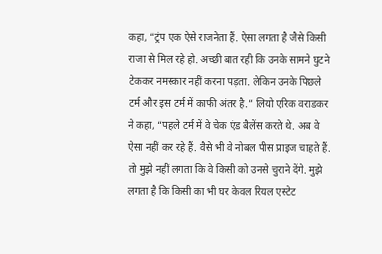कहा, “ट्रंप एक ऐसे राजनेता हैं. ऐसा लगता है जैसे किसी राजा से मिल रहे हो. अच्छी बात रही कि उनके सामने घुटने टेककर नमस्कार नहीं करना पड़ता. लेकिन उनके पिछले टर्म और इस टर्म में काफी अंतर है.” लियो एरिक वराडकर ने कहा, “पहले टर्म में वे चेक एंड बैलेंस करते थे. अब वे ऐसा नहीं कर रहे हैं. वैसे भी वे नोबल पीस प्राइज चाहते हैं. तो मुझे नहीं लगता कि वे किसी को उनसे चुराने देंगे. मुझे लगता है कि किसी का भी घर केवल रियल एस्टेट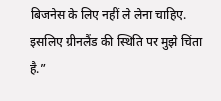बिजनेस के लिए नहीं ले लेना चाहिए. इसलिए ग्रीनलैंड की स्थिति पर मुझे चिंता है.”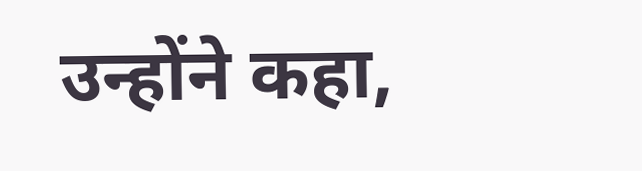उन्होंने कहा,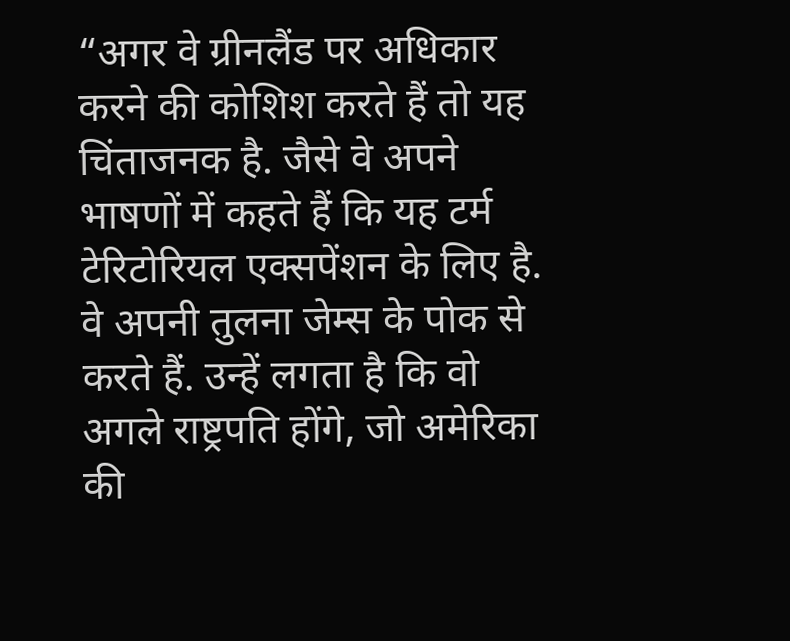“अगर वे ग्रीनलैंड पर अधिकार करने की कोशिश करते हैं तो यह चिंताजनक है. जैसे वे अपने भाषणों में कहते हैं कि यह टर्म टेरिटोरियल एक्सपेंशन के लिए है. वे अपनी तुलना जेम्स के पोक से करते हैं. उन्हें लगता है कि वो अगले राष्ट्रपति होंगे, जो अमेरिका की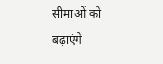सीमाओं को बढ़ाएंगे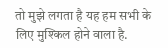तो मुझे लगता है यह हम सभी के लिए मुश्किल होने वाला है.